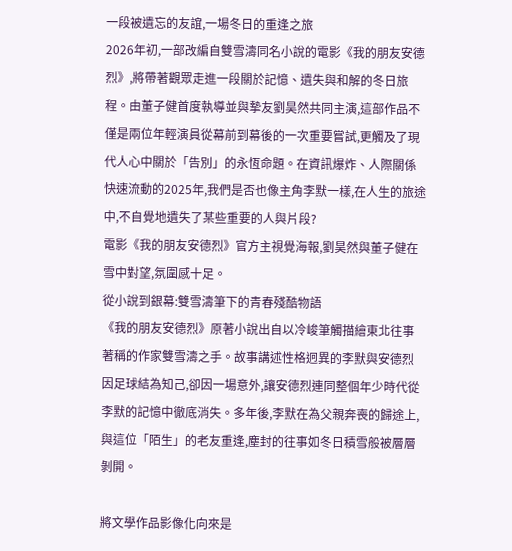一段被遺忘的友誼,一場冬日的重逢之旅
2026年初,一部改編自雙雪濤同名小說的電影《我的朋友安德烈》,將帶著觀眾走進一段關於記憶、遺失與和解的冬日旅程。由董子健首度執導並與摯友劉昊然共同主演,這部作品不僅是兩位年輕演員從幕前到幕後的一次重要嘗試,更觸及了現代人心中關於「告別」的永恆命題。在資訊爆炸、人際關係快速流動的2025年,我們是否也像主角李默一樣,在人生的旅途中,不自覺地遺失了某些重要的人與片段?
電影《我的朋友安德烈》官方主視覺海報,劉昊然與董子健在雪中對望,氛圍感十足。
從小說到銀幕:雙雪濤筆下的青春殘酷物語
《我的朋友安德烈》原著小說出自以冷峻筆觸描繪東北往事著稱的作家雙雪濤之手。故事講述性格迥異的李默與安德烈因足球結為知己,卻因一場意外,讓安德烈連同整個年少時代從李默的記憶中徹底消失。多年後,李默在為父親奔喪的歸途上,與這位「陌生」的老友重逢,塵封的往事如冬日積雪般被層層剝開。

將文學作品影像化向來是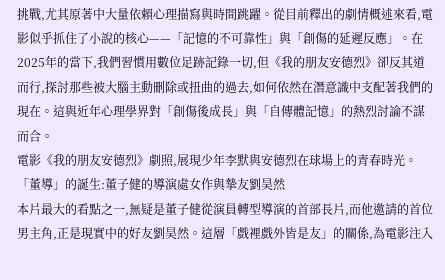挑戰,尤其原著中大量依賴心理描寫與時間跳躍。從目前釋出的劇情概述來看,電影似乎抓住了小說的核心——「記憶的不可靠性」與「創傷的延遲反應」。在2025年的當下,我們習慣用數位足跡記錄一切,但《我的朋友安德烈》卻反其道而行,探討那些被大腦主動刪除或扭曲的過去,如何依然在潛意識中支配著我們的現在。這與近年心理學界對「創傷後成長」與「自傳體記憶」的熱烈討論不謀而合。
電影《我的朋友安德烈》劇照,展現少年李默與安德烈在球場上的青春時光。
「董導」的誕生:董子健的導演處女作與摯友劉昊然
本片最大的看點之一,無疑是董子健從演員轉型導演的首部長片,而他邀請的首位男主角,正是現實中的好友劉昊然。這層「戲裡戲外皆是友」的關係,為電影注入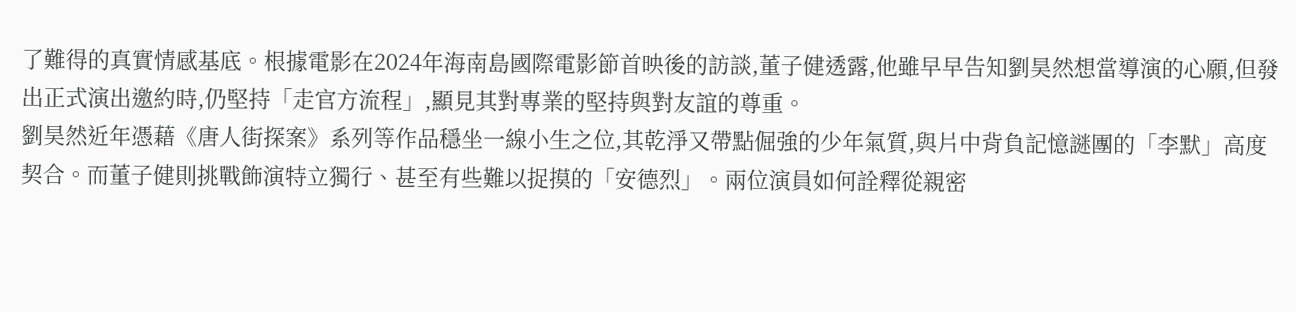了難得的真實情感基底。根據電影在2024年海南島國際電影節首映後的訪談,董子健透露,他雖早早告知劉昊然想當導演的心願,但發出正式演出邀約時,仍堅持「走官方流程」,顯見其對專業的堅持與對友誼的尊重。
劉昊然近年憑藉《唐人街探案》系列等作品穩坐一線小生之位,其乾淨又帶點倔強的少年氣質,與片中背負記憶謎團的「李默」高度契合。而董子健則挑戰飾演特立獨行、甚至有些難以捉摸的「安德烈」。兩位演員如何詮釋從親密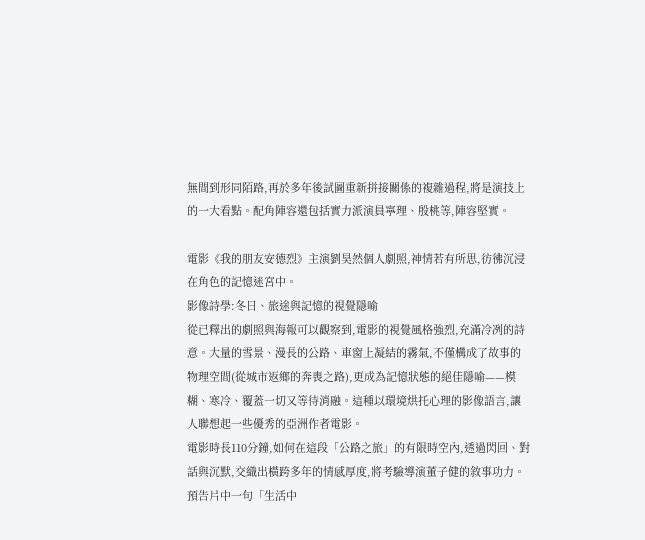無間到形同陌路,再於多年後試圖重新拼接關係的複雜過程,將是演技上的一大看點。配角陣容還包括實力派演員寧理、殷桃等,陣容堅實。

電影《我的朋友安德烈》主演劉昊然個人劇照,神情若有所思,彷彿沉浸在角色的記憶迷宮中。
影像詩學:冬日、旅途與記憶的視覺隱喻
從已釋出的劇照與海報可以觀察到,電影的視覺風格強烈,充滿冷冽的詩意。大量的雪景、漫長的公路、車窗上凝結的霧氣,不僅構成了故事的物理空間(從城市返鄉的奔喪之路),更成為記憶狀態的絕佳隱喻——模糊、寒冷、覆蓋一切又等待消融。這種以環境烘托心理的影像語言,讓人聯想起一些優秀的亞洲作者電影。
電影時長110分鐘,如何在這段「公路之旅」的有限時空內,透過閃回、對話與沉默,交織出橫跨多年的情感厚度,將考驗導演董子健的敘事功力。預告片中一句「生活中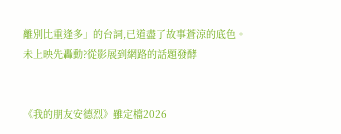離別比重逢多」的台詞,已道盡了故事蒼涼的底色。
未上映先轟動?從影展到網路的話題發酵


《我的朋友安德烈》雖定檔2026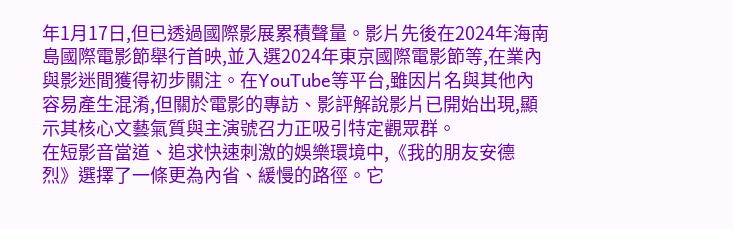年1月17日,但已透過國際影展累積聲量。影片先後在2024年海南島國際電影節舉行首映,並入選2024年東京國際電影節等,在業內與影迷間獲得初步關注。在YouTube等平台,雖因片名與其他內容易產生混淆,但關於電影的專訪、影評解說影片已開始出現,顯示其核心文藝氣質與主演號召力正吸引特定觀眾群。
在短影音當道、追求快速刺激的娛樂環境中,《我的朋友安德烈》選擇了一條更為內省、緩慢的路徑。它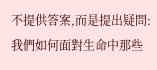不提供答案,而是提出疑問:我們如何面對生命中那些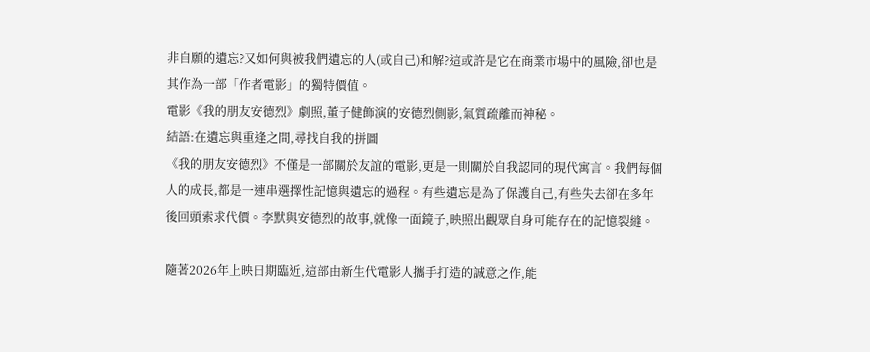非自願的遺忘?又如何與被我們遺忘的人(或自己)和解?這或許是它在商業市場中的風險,卻也是其作為一部「作者電影」的獨特價值。
電影《我的朋友安德烈》劇照,董子健飾演的安德烈側影,氣質疏離而神秘。
結語:在遺忘與重逢之間,尋找自我的拼圖
《我的朋友安德烈》不僅是一部關於友誼的電影,更是一則關於自我認同的現代寓言。我們每個人的成長,都是一連串選擇性記憶與遺忘的過程。有些遺忘是為了保護自己,有些失去卻在多年後回頭索求代價。李默與安德烈的故事,就像一面鏡子,映照出觀眾自身可能存在的記憶裂縫。

隨著2026年上映日期臨近,這部由新生代電影人攜手打造的誠意之作,能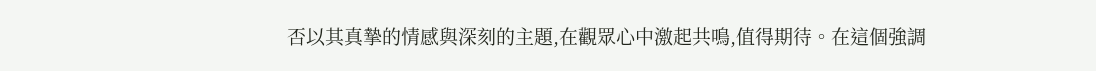否以其真摯的情感與深刻的主題,在觀眾心中激起共鳴,值得期待。在這個強調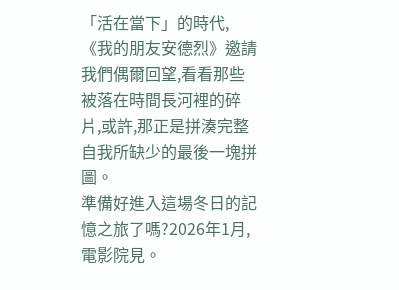「活在當下」的時代,《我的朋友安德烈》邀請我們偶爾回望,看看那些被落在時間長河裡的碎片,或許,那正是拼湊完整自我所缺少的最後一塊拼圖。
準備好進入這場冬日的記憶之旅了嗎?2026年1月,電影院見。